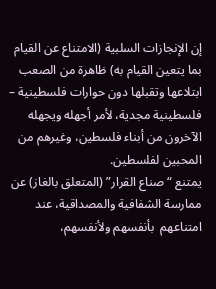إن الإنجازات السلبية (الامتناع عن القيام بما يتعين القيام به) ظاهرة من الصعب ابتلاعها وتقبلها دون حوارات فلسطينية – فلسطينية مجدية، لأمر أجهله ويجهله الآخرون من أبناء فلسطين، وغيرهم من المحبين لفلسطين.
يمتنع “صناع القرار” (المتعلق بالغاز) عن ممارسة الشفافية والمصداقية، عند امتناعهم  بأنفسهم ولأنفسهم،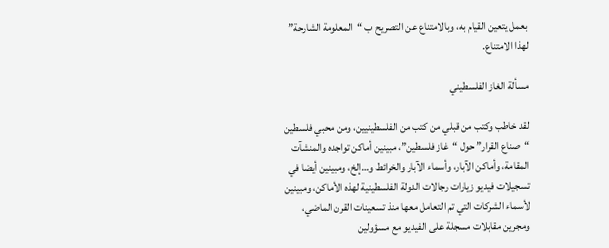بعمل يتعين القيام به، وبالامتناع عن التصريح ب “المعلومة الشارحة” لهذا الامتناع.

مسألة الغاز الفلسطيني

لقد خاطب وكتب من قبلي من كتب من الفلسطينيين، ومن محبي فلسطين “صناع القرار” حول “غاز فلسطين”، مبينين أماكن تواجده والمنشآت المقامة، وأماكن الآبار، وأسماء الآبار والخرائط و…إلخ، ومبينين أيضا في تسجيلات فيديو زيارات رجالات الدولة الفلسطينية لهذه الأماكن، ومبينين لأسماء الشركات التي تم التعامل معها منذ تسعينات القرن الماضي، ومجرين مقابلات مسجلة على الفيديو مع مسؤولين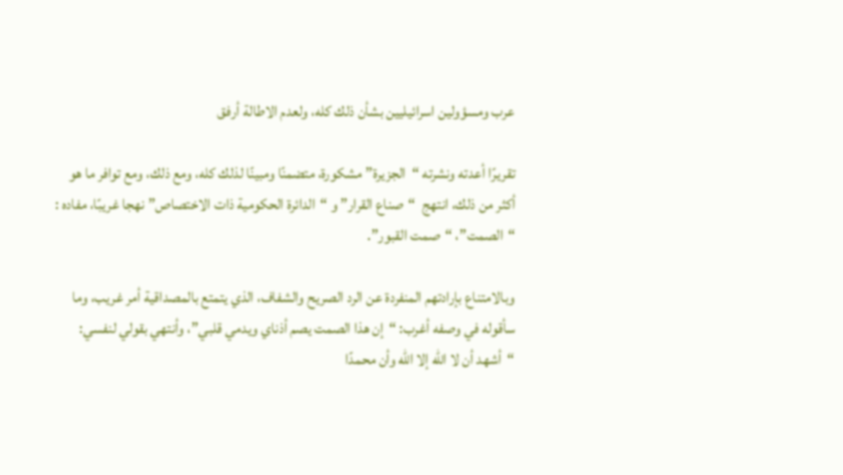عرب ومسؤولين اسرائيليين بشأن ذلك كله، ولعدم الاطالة أرفق

تقريرًا أعدته ونشرته “الجزيرة” مشكورة، متضمنًا ومبينًا لذلك كله، ومع ذلك، ومع توافر ما هو أكثر من ذلك، انتهج  “صناع القرار” و “الدائرة الحكومية ذات الاختصاص” نهجا غريبًا، مفاده : “الصمت”، “صمت القبور”.

وبالامتناع بإرادتهم المنفردة عن الرد الصريح والشفاف، الذي يتمتع بالمصداقية أمر غريب، وما سأقوله في وصفه أغرب: “إن هذا الصمت يصم أذناي ويدمي قلبي”، وأنتهي بقولي لنفسي: “أشهد أن لا الله إلا الله وأن محمدًا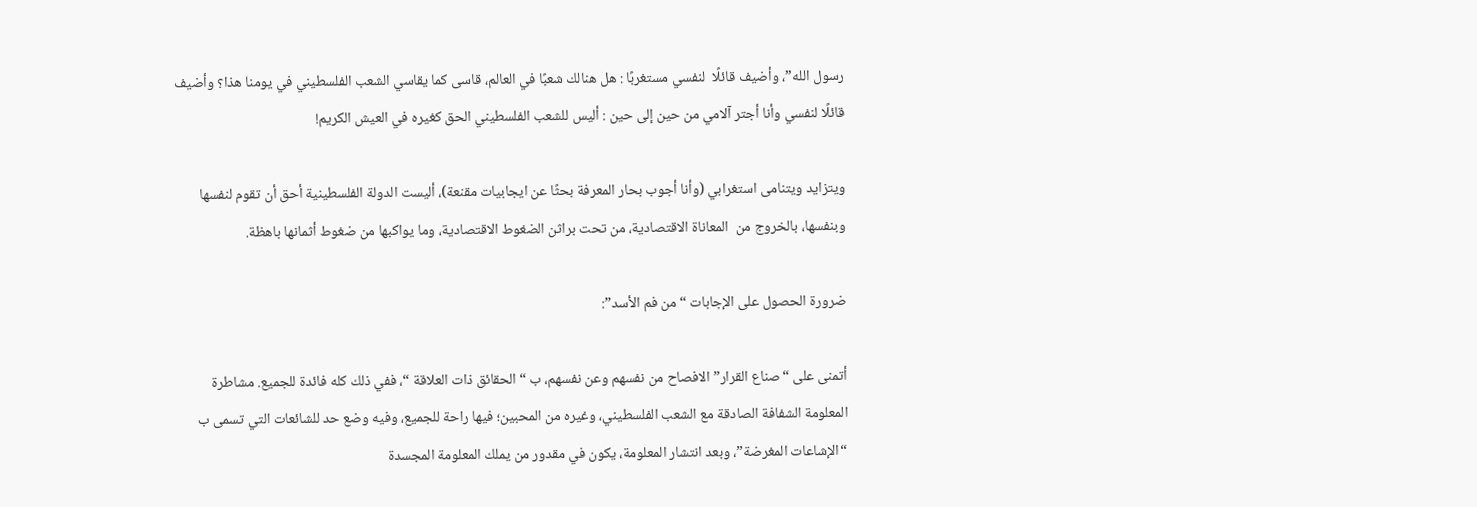رسول الله”، وأضيف قائلًا  لنفسي مستغربًا : هل هنالك شعبًا في العالم، قاسى كما يقاسي الشعب الفلسطيني في يومنا هذا؟ وأضيف قائلًا لنفسي وأنا أجتر آلامي من حين إلى حين : أليس للشعب الفلسطيني الحق كغيره في العيش الكريم!

ويتزايد ويتنامى استغرابي (وأنا أجوب بحار المعرفة بحثًا عن ايجابيات مقنعة)، أليست الدولة الفلسطينية أحق أن تقوم لنفسها وبنفسها، بالخروج من  المعاناة الاقتصادية، من تحت براثن الضغوط الاقتصادية، وما يواكبها من ضغوط أثمانها باهظة.

ضرورة الحصول على الإجابات “من فم الأسد”:

أتمنى على “صناع القرار” الافصاح من نفسهم وعن نفسهم، ب “الحقائق ذات العلاقة “، ففي ذلك كله فائدة للجميع. مشاطرة المعلومة الشفافة الصادقة مع الشعب الفلسطيني، وغيره من المحبين؛ فيها راحة للجميع، وفيه وضع حد للشائعات التي تسمى ب “الإشاعات المغرضة”، وبعد انتشار المعلومة، يكون في مقدور من يملك المعلومة المجسدة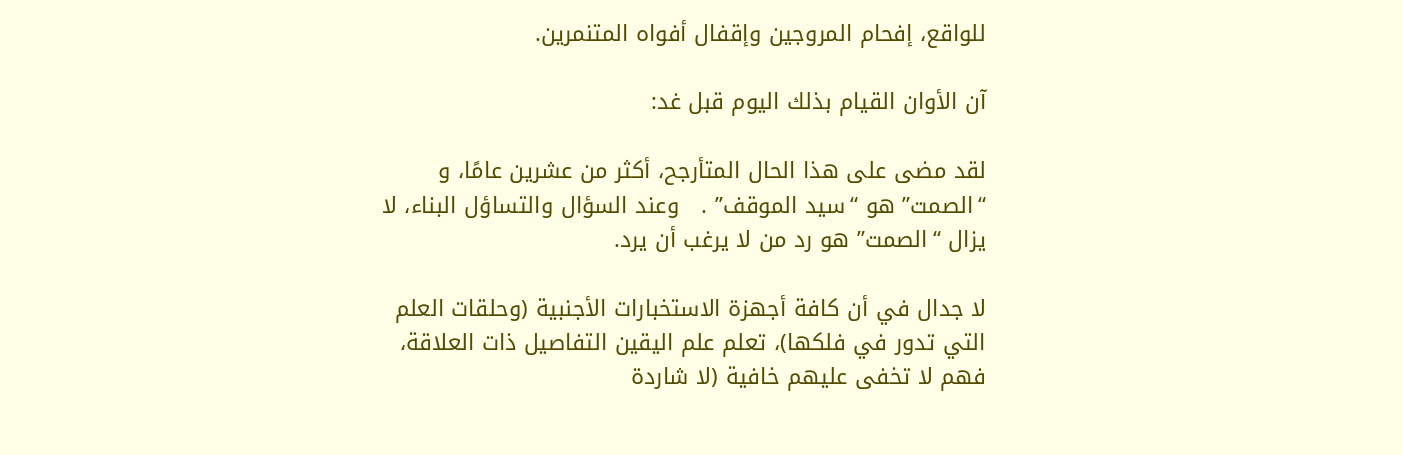للواقع، إفحام المروجين وإقفال أفواه المتنمرين.

آن الأوان القيام بذلك اليوم قبل غد:

لقد مضى على هذا الحال المتأرجح، أكثر من عشرين عامًا، و “الصمت” هو “سيد الموقف” .   وعند السؤال والتساؤل البناء، لا يزال “الصمت” هو رد من لا يرغب أن يرد.

لا جدال في أن كافة أجهزة الاستخبارات الأجنبية (وحلقات العلم التي تدور في فلكها)، تعلم علم اليقين التفاصيل ذات العلاقة، فهم لا تخفى عليهم خافية (لا شاردة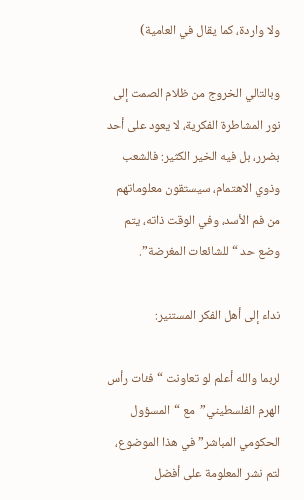ولا واردة، كما يقال في العامية)

وبالتالي الخروج من ظلام الصمت إلى نور المشاطرة الفكرية، لا يعود على أحد بضرر، بل فيه الخير الكثير: فالشعب وذوي الاهتمام، سيستقون معلوماتهم من فم الأسد، وفي الوقت ذاته، يتم وضع حد “للشائعات المغرضة”.

نداء إلى أهل الفكر المستنير:

لربما والله أعلم لو تعاونت “فئات رأس الهرم الفلسطيني”  مع “المسؤول الحكومي المباشر” في هذا الموضوع، لتم نشر المعلومة على أفضل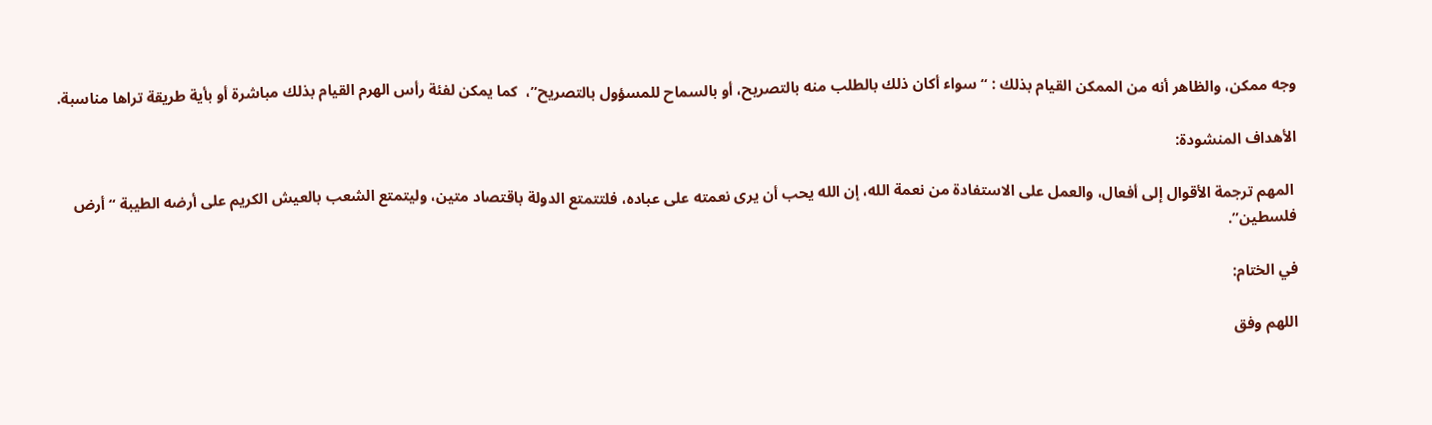وجه ممكن، والظاهر أنه من الممكن القيام بذلك : “سواء أكان ذلك بالطلب منه بالتصريح، أو بالسماح للمسؤول بالتصريح”،  كما يمكن لفئة رأس الهرم القيام بذلك مباشرة أو بأية طريقة تراها مناسبة.

الأهداف المنشودة:

 المهم ترجمة الأقوال إلى أفعال، والعمل على الاستفادة من نعمة الله، إن الله يحب أن يرى نعمته على عباده، فلتتمتع الدولة باقتصاد متين، وليتمتع الشعب بالعيش الكريم على أرضه الطيبة “أرض فلسطين”.

في الختام:

اللهم وفق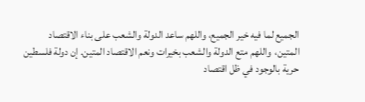الجميع لما فيه خير الجميع، واللهم ساعد الدولة والشعب على بناء الاقتصاد المتين،  واللهم متع الدولة والشعب بخيرات ونعم الاقتصاد المتين. إن دولة فلسطين حرية بالوجود في ظل اقتصاد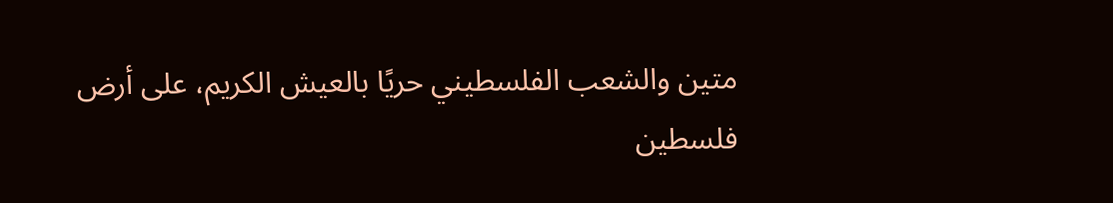متين والشعب الفلسطيني حريًا بالعيش الكريم، على أرض فلسطين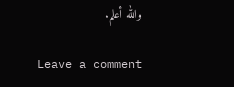والله أعلم.

Leave a comment